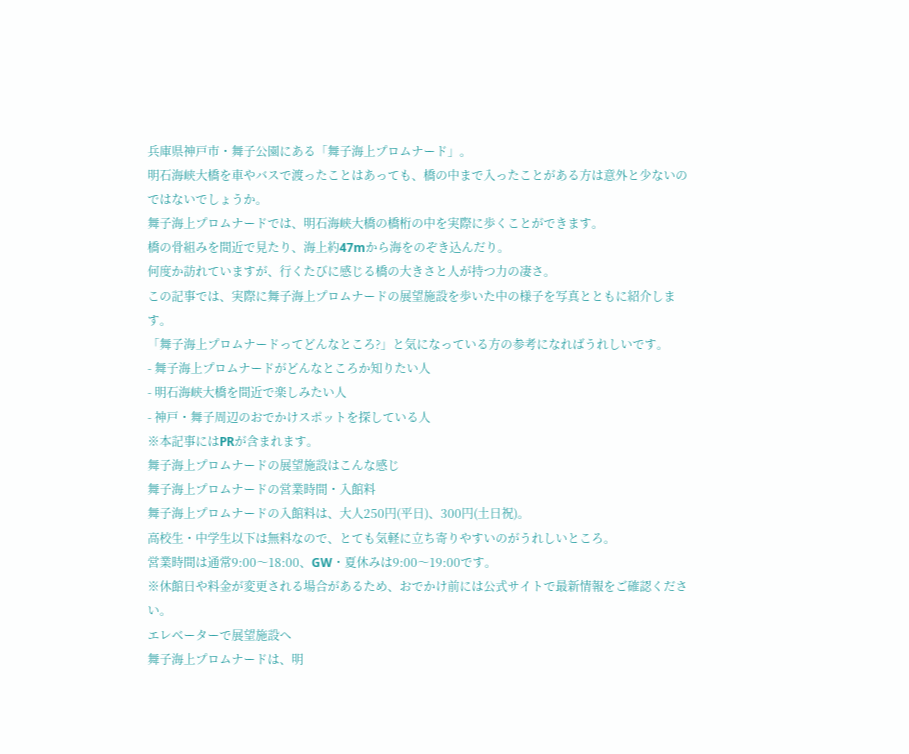兵庫県神戸市・舞子公園にある「舞子海上プロムナード」。
明石海峡大橋を車やバスで渡ったことはあっても、橋の中まで入ったことがある方は意外と少ないのではないでしょうか。
舞子海上プロムナードでは、明石海峡大橋の橋桁の中を実際に歩くことができます。
橋の骨組みを間近で見たり、海上約47mから海をのぞき込んだり。
何度か訪れていますが、行くたびに感じる橋の大きさと人が持つ力の凄さ。
この記事では、実際に舞子海上プロムナードの展望施設を歩いた中の様子を写真とともに紹介します。
「舞子海上プロムナードってどんなところ?」と気になっている方の参考になればうれしいです。
- 舞子海上プロムナードがどんなところか知りたい人
- 明石海峡大橋を間近で楽しみたい人
- 神戸・舞子周辺のおでかけスポットを探している人
※本記事にはPRが含まれます。
舞子海上プロムナードの展望施設はこんな感じ
舞子海上プロムナードの営業時間・入館料
舞子海上プロムナードの入館料は、大人250円(平日)、300円(土日祝)。
高校生・中学生以下は無料なので、とても気軽に立ち寄りやすいのがうれしいところ。
営業時間は通常9:00〜18:00、GW・夏休みは9:00〜19:00です。
※休館日や料金が変更される場合があるため、おでかけ前には公式サイトで最新情報をご確認ください。
エレベーターで展望施設へ
舞子海上プロムナードは、明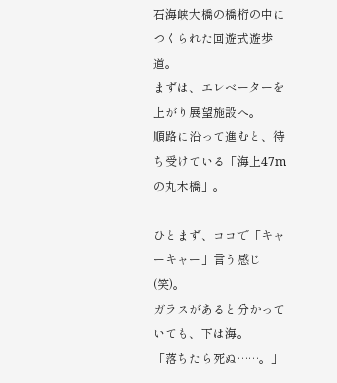石海峡大橋の橋桁の中につくられた回遊式遊歩道。
まずは、エレベーターを上がり展望施設へ。
順路に沿って進むと、待ち受けている「海上47mの丸木橋」。

ひとまず、ココで「キャーキャー」言う感じ(笑)。
ガラスがあると分かっていても、下は海。
「落ちたら死ぬ……。」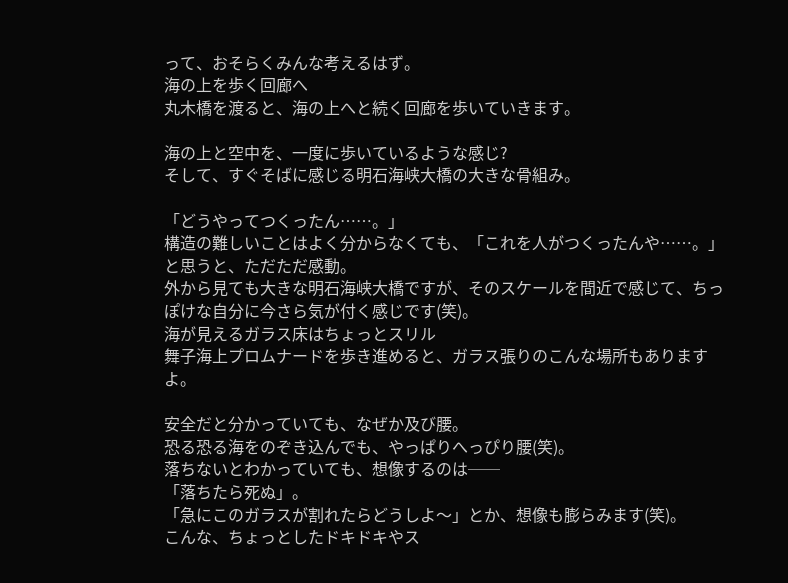って、おそらくみんな考えるはず。
海の上を歩く回廊へ
丸木橋を渡ると、海の上へと続く回廊を歩いていきます。

海の上と空中を、一度に歩いているような感じ?
そして、すぐそばに感じる明石海峡大橋の大きな骨組み。

「どうやってつくったん……。」
構造の難しいことはよく分からなくても、「これを人がつくったんや……。」と思うと、ただただ感動。
外から見ても大きな明石海峡大橋ですが、そのスケールを間近で感じて、ちっぽけな自分に今さら気が付く感じです(笑)。
海が見えるガラス床はちょっとスリル
舞子海上プロムナードを歩き進めると、ガラス張りのこんな場所もありますよ。

安全だと分かっていても、なぜか及び腰。
恐る恐る海をのぞき込んでも、やっぱりへっぴり腰(笑)。
落ちないとわかっていても、想像するのは──
「落ちたら死ぬ」。
「急にこのガラスが割れたらどうしよ〜」とか、想像も膨らみます(笑)。
こんな、ちょっとしたドキドキやス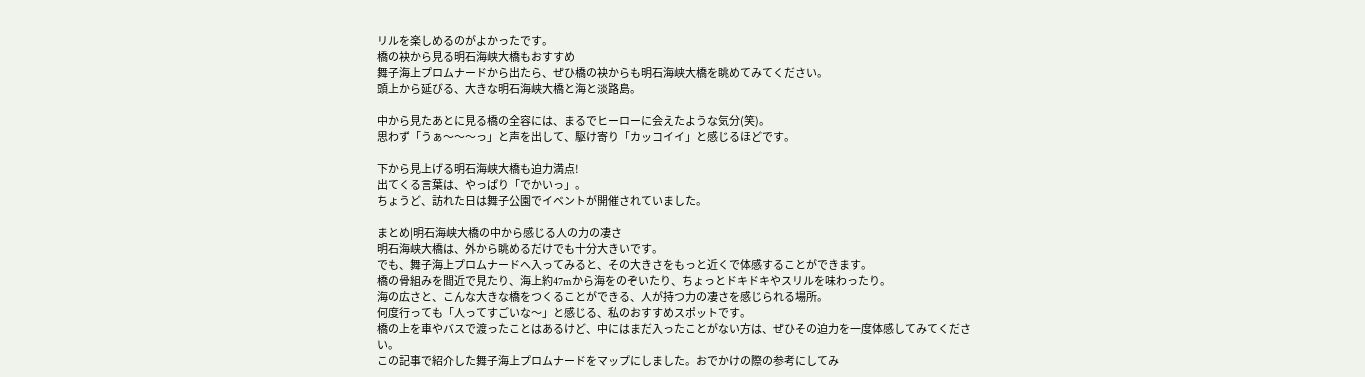リルを楽しめるのがよかったです。
橋の袂から見る明石海峡大橋もおすすめ
舞子海上プロムナードから出たら、ぜひ橋の袂からも明石海峡大橋を眺めてみてください。
頭上から延びる、大きな明石海峡大橋と海と淡路島。

中から見たあとに見る橋の全容には、まるでヒーローに会えたような気分(笑)。
思わず「うぁ〜〜〜っ」と声を出して、駆け寄り「カッコイイ」と感じるほどです。

下から見上げる明石海峡大橋も迫力満点!
出てくる言葉は、やっぱり「でかいっ」。
ちょうど、訪れた日は舞子公園でイベントが開催されていました。

まとめ|明石海峡大橋の中から感じる人の力の凄さ
明石海峡大橋は、外から眺めるだけでも十分大きいです。
でも、舞子海上プロムナードへ入ってみると、その大きさをもっと近くで体感することができます。
橋の骨組みを間近で見たり、海上約47mから海をのぞいたり、ちょっとドキドキやスリルを味わったり。
海の広さと、こんな大きな橋をつくることができる、人が持つ力の凄さを感じられる場所。
何度行っても「人ってすごいな〜」と感じる、私のおすすめスポットです。
橋の上を車やバスで渡ったことはあるけど、中にはまだ入ったことがない方は、ぜひその迫力を一度体感してみてください。
この記事で紹介した舞子海上プロムナードをマップにしました。おでかけの際の参考にしてみ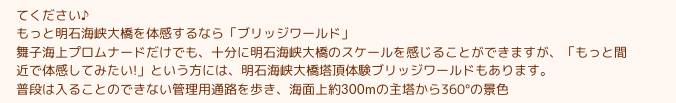てください♪
もっと明石海峡大橋を体感するなら「ブリッジワールド」
舞子海上プロムナードだけでも、十分に明石海峡大橋のスケールを感じることができますが、「もっと間近で体感してみたい!」という方には、明石海峡大橋塔頂体験ブリッジワールドもあります。
普段は入ることのできない管理用通路を歩き、海面上約300mの主塔から360°の景色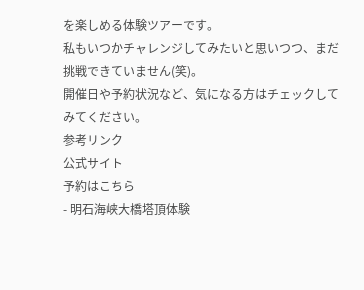を楽しめる体験ツアーです。
私もいつかチャレンジしてみたいと思いつつ、まだ挑戦できていません(笑)。
開催日や予約状況など、気になる方はチェックしてみてください。
参考リンク
公式サイト
予約はこちら
- 明石海峡大橋塔頂体験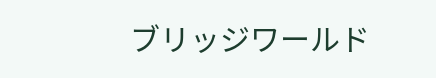ブリッジワールド